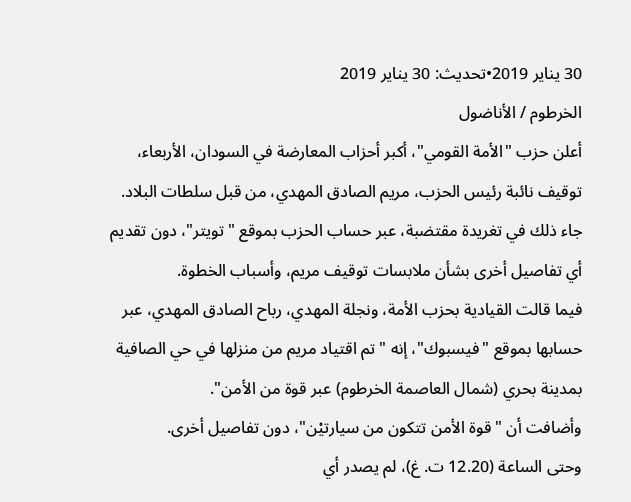30 يناير 2019•تحديث: 30 يناير 2019
الخرطوم / الأناضول
أعلن حزب "الأمة القومي"، أكبر أحزاب المعارضة في السودان، الأربعاء، توقيف نائبة رئيس الحزب، مريم الصادق المهدي، من قبل سلطات البلاد.
جاء ذلك في تغريدة مقتضبة، عبر حساب الحزب بموقع "تويتر"، دون تقديم أي تفاصيل أخرى بشأن ملابسات توقيف مريم، وأسباب الخطوة.
فيما قالت القيادية بحزب الأمة، ونجلة المهدي، رباح الصادق المهدي، عبر حسابها بموقع "فيسبوك"، إنه "تم اقتياد مريم من منزلها في حي الصافية بمدينة بحري (شمال العاصمة الخرطوم) عبر قوة من الأمن".
وأضافت أن " قوة الأمن تتكون من سيارتيْن"، دون تفاصيل أخرى.
وحتى الساعة (12.20 ت. غ)، لم يصدر أي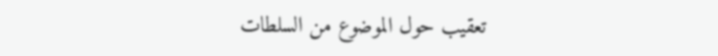تعقيب حول الموضوع من السلطات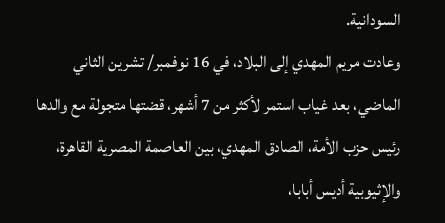السودانية.
وعادت مريم المهدي إلى البلاد، في 16 نوفمبر/ تشرين الثاني الماضي، بعد غياب استمر لأكثر من 7 أشهر، قضتها متجولة مع والدها رئيس حزب الأمة، الصادق المهدي، بين العاصمة المصرية القاهرة، والإثيوبية أديس أبابا،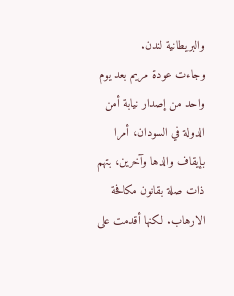والبريطانية لندن.
وجاءت عودة مريم بعد يوم واحد من إصدار نيابة أمن الدولة في السودان، أمرا بإيقاف والدها وآخرين، بتهم ذات صلة بقانون مكافحة الارهاب. لكنها أقدمت على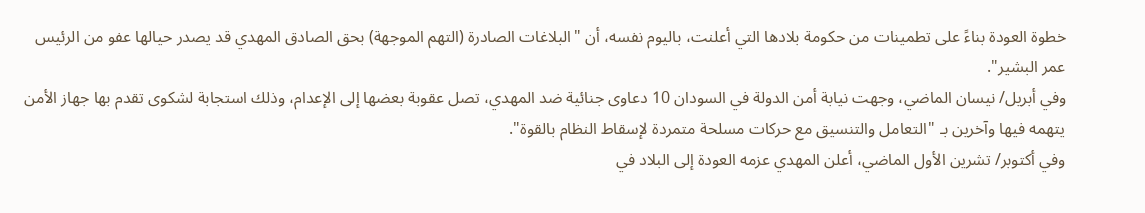خطوة العودة بناءً على تطمينات من حكومة بلادها التي أعلنت، باليوم نفسه، أن "البلاغات الصادرة (التهم الموجهة) بحق الصادق المهدي قد يصدر حيالها عفو من الرئيس عمر البشير".
وفي أبريل/ نيسان الماضي، وجهت نيابة أمن الدولة في السودان 10 دعاوى جنائية ضد المهدي، تصل عقوبة بعضها إلى الإعدام، وذلك استجابة لشكوى تقدم بها جهاز الأمن يتهمه فيها وآخرين بـ "التعامل والتنسيق مع حركات مسلحة متمردة لإسقاط النظام بالقوة".
وفي أكتوبر/ تشرين الأول الماضي، أعلن المهدي عزمه العودة إلى البلاد في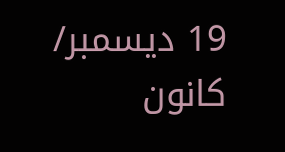19 ديسمبر/ كانون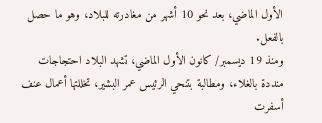الأول الماضي، بعد نحو 10 أشهر من مغادرته للبلاد، وهو ما حصل بالفعل.
ومنذ 19 ديسمبر/ كانون الأول الماضي، تشهد البلاد احتجاجات منددة بالغلاء، ومطالبة بتنحي الرئيس عمر البشير، تخللتها أعمال عنف أسفرت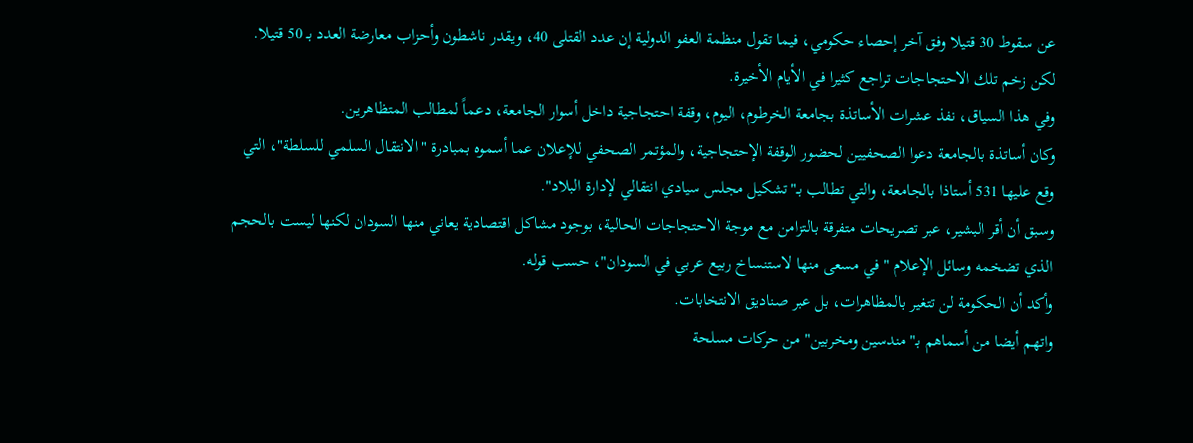عن سقوط 30 قتيلا وفق آخر إحصاء حكومي، فيما تقول منظمة العفو الدولية إن عدد القتلى 40، ويقدر ناشطون وأحزاب معارضة العدد بـ 50 قتيلا.
لكن زخم تلك الاحتجاجات تراجع كثيرا في الأيام الأخيرة.
وفي هذا السياق، نفذ عشرات الأساتذة بجامعة الخرطوم، اليوم، وقفة احتجاجية داخل أسوار الجامعة، دعماً لمطالب المتظاهرين.
وكان أساتذة بالجامعة دعوا الصحفيين لحضور الوقفة الإحتجاجية، والمؤتمر الصحفي للإعلان عما أسموه بمبادرة "الانتقال السلمي للسلطة"، التي وقع عليها 531 أستاذا بالجامعة، والتي تطالب بـ"تشكيل مجلس سيادي انتقالي لإدارة البلاد".
وسبق أن أقر البشير، عبر تصريحات متفرقة بالتزامن مع موجة الاحتجاجات الحالية، بوجود مشاكل اقتصادية يعاني منها السودان لكنها ليست بالحجم الذي تضخمه وسائل الإعلام " في مسعى منها لاستنساخ ربيع عربي في السودان"، حسب قوله.
وأكد أن الحكومة لن تتغير بالمظاهرات، بل عبر صناديق الانتخابات.
واتهم أيضا من أسماهم بـ"مندسين ومخربين" من حركات مسلحة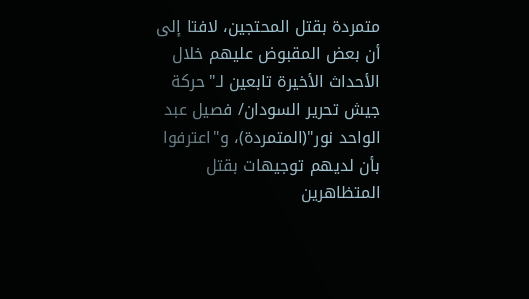متمردة بقتل المحتجين، لافتا إلى أن بعض المقبوض عليهم خلال الأحداث الأخيرة تابعين لـ"حركة جيش تحرير السودان/ فصيل عبد الواحد نور"(المتمردة)، و"اعترفوا بأن لديهم توجيهات بقتل المتظاهرين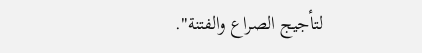لتأجيج الصراع والفتنة".